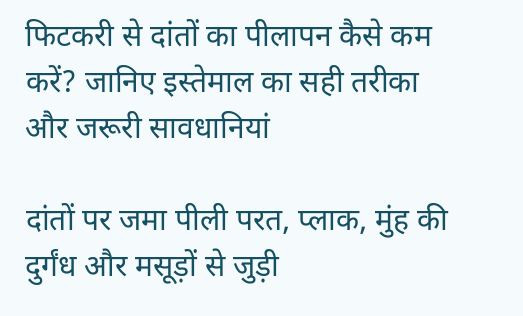फिटकरी से दांतों का पीलापन कैसे कम करें? जानिए इस्तेमाल का सही तरीका और जरूरी सावधानियां

दांतों पर जमा पीली परत, प्लाक, मुंह की दुर्गंध और मसूड़ों से जुड़ी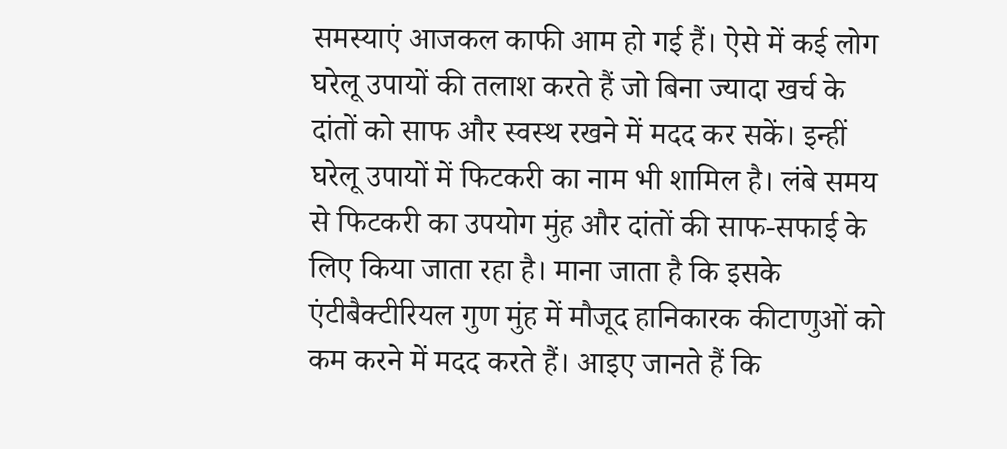समस्याएं आजकल काफी आम हो गई हैं। ऐसे में कई लोग घरेलू उपायों की तलाश करते हैं जो बिना ज्यादा खर्च के दांतों को साफ और स्वस्थ रखने में मदद कर सकें। इन्हीं घरेलू उपायों में फिटकरी का नाम भी शामिल है। लंबे समय से फिटकरी का उपयोग मुंह और दांतों की साफ-सफाई के लिए किया जाता रहा है। माना जाता है कि इसके एंटीबैक्टीरियल गुण मुंह में मौजूद हानिकारक कीटाणुओं को कम करने में मदद करते हैं। आइए जानते हैं कि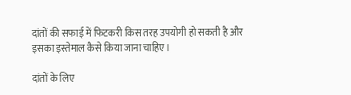दांतों की सफाई में फिटकरी किस तरह उपयोगी हो सकती है और इसका इस्तेमाल कैसे किया जाना चाहिए।

दांतों के लिए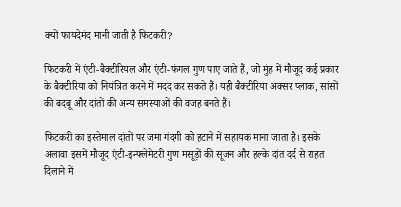क्यों फायदेमंद मानी जाती है फिटकरी?

फिटकरी में एंटी-बैक्टीरियल और एंटी-फंगल गुण पाए जाते हैं, जो मुंह में मौजूद कई प्रकार के बैक्टीरिया को नियंत्रित करने में मदद कर सकते हैं। यही बैक्टीरिया अक्सर प्लाक, सांसों की बदबू और दांतों की अन्य समस्याओं की वजह बनते हैं।

फिटकरी का इस्तेमाल दांतों पर जमा गंदगी को हटाने में सहायक माना जाता है। इसके अलावा इसमें मौजूद एंटी-इन्फ्लेमेटरी गुण मसूड़ों की सूजन और हल्के दांत दर्द से राहत दिलाने में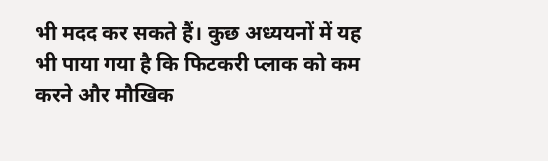भी मदद कर सकते हैं। कुछ अध्ययनों में यह भी पाया गया है कि फिटकरी प्लाक को कम करने और मौखिक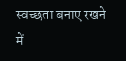स्वच्छता बनाए रखने में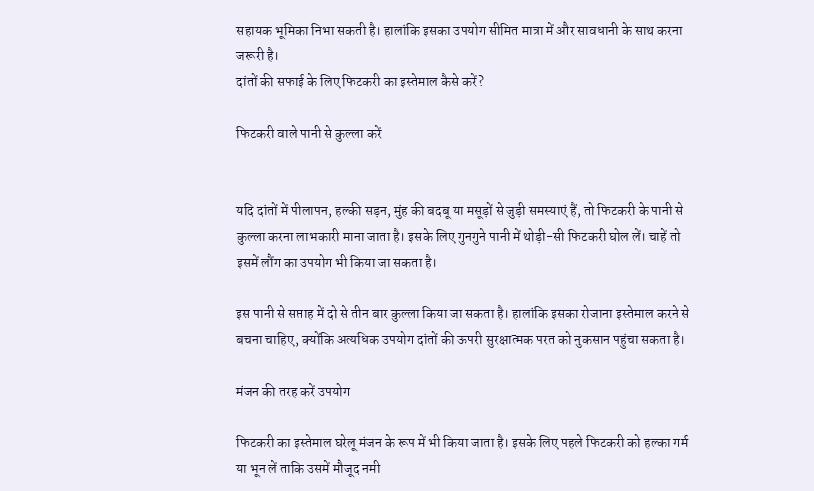सहायक भूमिका निभा सकती है। हालांकि इसका उपयोग सीमित मात्रा में और सावधानी के साथ करना जरूरी है।
दांतों की सफाई के लिए फिटकरी का इस्तेमाल कैसे करें?

फिटकरी वाले पानी से कुल्ला करें


यदि दांतों में पीलापन, हल्की सड़न, मुंह की बदबू या मसूड़ों से जुड़ी समस्याएं हैं, तो फिटकरी के पानी से कुल्ला करना लाभकारी माना जाता है। इसके लिए गुनगुने पानी में थोड़ी-सी फिटकरी घोल लें। चाहें तो इसमें लौंग का उपयोग भी किया जा सकता है।

इस पानी से सप्ताह में दो से तीन बार कुल्ला किया जा सकता है। हालांकि इसका रोजाना इस्तेमाल करने से बचना चाहिए, क्योंकि अत्यधिक उपयोग दांतों की ऊपरी सुरक्षात्मक परत को नुकसान पहुंचा सकता है।

मंजन की तरह करें उपयोग

फिटकरी का इस्तेमाल घरेलू मंजन के रूप में भी किया जाता है। इसके लिए पहले फिटकरी को हल्का गर्म या भून लें ताकि उसमें मौजूद नमी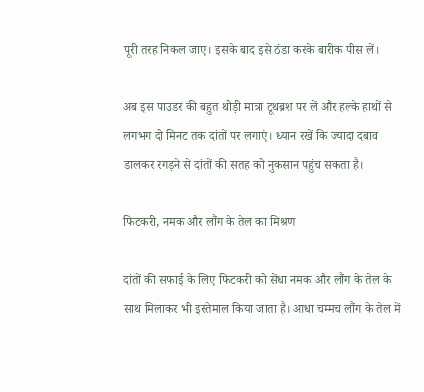पूरी तरह निकल जाए। इसके बाद इसे ठंडा करके बारीक पीस लें।

अब इस पाउडर की बहुत थोड़ी मात्रा टूथब्रश पर लें और हल्के हाथों से लगभग दो मिनट तक दांतों पर लगाएं। ध्यान रखें कि ज्यादा दबाव डालकर रगड़ने से दांतों की सतह को नुकसान पहुंच सकता है।

फिटकरी, नमक और लौंग के तेल का मिश्रण

दांतों की सफाई के लिए फिटकरी को सेंधा नमक और लौंग के तेल के साथ मिलाकर भी इस्तेमाल किया जाता है। आधा चम्मच लौंग के तेल में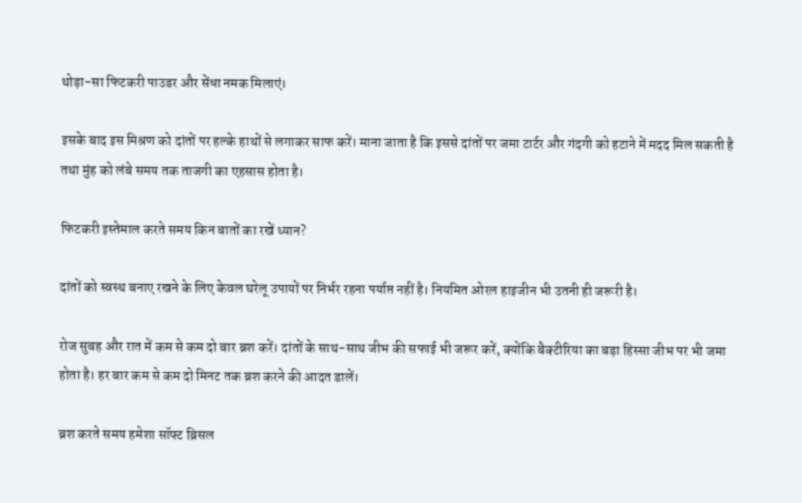थोड़ा-सा फिटकरी पाउडर और सेंधा नमक मिलाएं।

इसके बाद इस मिश्रण को दांतों पर हल्के हाथों से लगाकर साफ करें। माना जाता है कि इससे दांतों पर जमा टार्टर और गंदगी को हटाने में मदद मिल सकती है तथा मुंह को लंबे समय तक ताजगी का एहसास होता है।

फिटकरी इस्तेमाल करते समय किन बातों का रखें ध्यान?

दांतों को स्वस्थ बनाए रखने के लिए केवल घरेलू उपायों पर निर्भर रहना पर्याप्त नहीं है। नियमित ओरल हाइजीन भी उतनी ही जरूरी है।

रोज सुबह और रात में कम से कम दो बार ब्रश करें। दांतों के साथ-साथ जीभ की सफाई भी जरूर करें, क्योंकि बैक्टीरिया का बड़ा हिस्सा जीभ पर भी जमा होता है। हर बार कम से कम दो मिनट तक ब्रश करने की आदत डालें।

ब्रश करते समय हमेशा सॉफ्ट ब्रिसल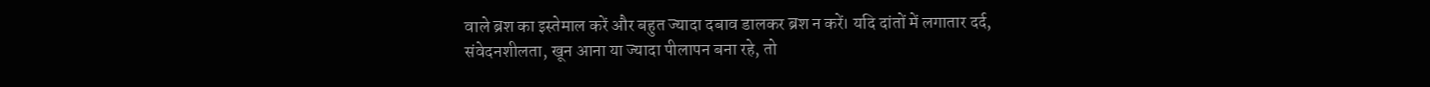वाले ब्रश का इस्तेमाल करें और बहुत ज्यादा दबाव डालकर ब्रश न करें। यदि दांतों में लगातार दर्द, संवेदनशीलता, खून आना या ज्यादा पीलापन बना रहे, तो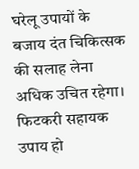घरेलू उपायों के बजाय दंत चिकित्सक की सलाह लेना अधिक उचित रहेगा। फिटकरी सहायक उपाय हो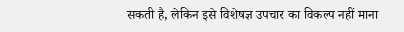सकती है, लेकिन इसे विशेषज्ञ उपचार का विकल्प नहीं माना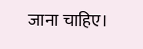जाना चाहिए।